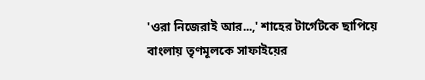'ওরা নিজেরাই আর...,' শাহের টার্গেটকে ছাপিয়ে বাংলায় তৃণমূলকে সাফাইয়ের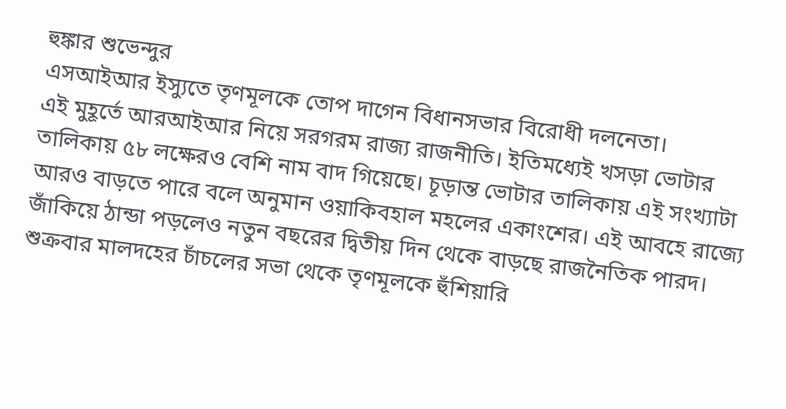হুঙ্কার শুভেন্দুর
এসআইআর ইস্যুতে তৃণমূলকে তোপ দাগেন বিধানসভার বিরোধী দলনেতা।
এই মুহূর্তে আরআইআর নিয়ে সরগরম রাজ্য রাজনীতি। ইতিমধ্যেই খসড়া ভোটার তালিকায় ৫৮ লক্ষেরও বেশি নাম বাদ গিয়েছে। চূড়ান্ত ভোটার তালিকায় এই সংখ্যাটা আরও বাড়তে পারে বলে অনুমান ওয়াকিবহাল মহলের একাংশের। এই আবহে রাজ্যে জাঁকিয়ে ঠান্ডা পড়লেও নতুন বছরের দ্বিতীয় দিন থেকে বাড়ছে রাজনৈতিক পারদ। শুক্রবার মালদহের চাঁচলের সভা থেকে তৃণমূলকে হুঁশিয়ারি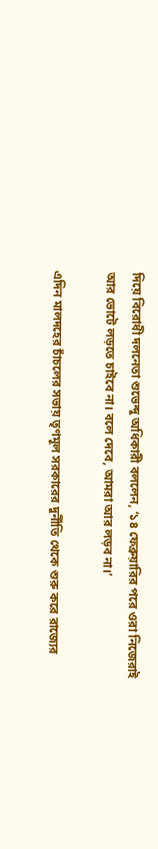দিয়ে বিরোধী দলনেতা শুভেন্দু অধিকারী বললেন, ‘১৪ ফেব্রুয়ারির পরে ওরা নিজেরাই আর ভোটে লড়তে চাইবে না। বলে দেবে, আমরা আর লড়ব না।’

এদিন মালদহের চাঁচলের সভায় তৃণমূল সরকারের দুর্নীতি থেকে শুরু করে রাজ্যের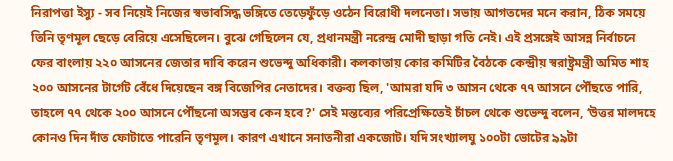নিরাপত্তা ইস্যু - সব নিয়েই নিজের স্বভাবসিদ্ধ ভঙ্গিতে তেড়েফুঁড়ে ওঠেন বিরোধী দলনেতা। সভায় আগতদের মনে করান, ঠিক সময়ে তিনি তৃণমূল ছেড়ে বেরিয়ে এসেছিলেন। বুঝে গেছিলেন যে, প্রধানমন্ত্রী নরেন্দ্র মোদী ছাড়া গতি নেই। এই প্রসঙ্গেই আসন্ন নির্বাচনে ফের বাংলায় ২২০ আসনের জেতার দাবি করেন শুভেন্দু অধিকারী। কলকাতায় কোর কমিটির বৈঠকে কেন্দ্রীয় স্বরাষ্ট্রমন্ত্রী অমিত শাহ ২০০ আসনের টার্গেট বেঁধে দিয়েছেন বঙ্গ বিজেপির নেতাদের। বক্তব্য ছিল, 'আমরা যদি ৩ আসন থেকে ৭৭ আসনে পৌঁছতে পারি, তাহলে ৭৭ থেকে ২০০ আসনে পৌঁছনো অসম্ভব কেন হবে?' সেই মন্তব্যের পরিপ্রেক্ষিতেই চাঁচল থেকে শুভেন্দু বলেন, ‘উত্তর মালদহে কোনও দিন দাঁত ফোটাতে পারেনি তৃণমূল। কারণ এখানে সনাতনীরা একজোট। যদি সংখ্যালঘু ১০০টা ভোটের ৯৯টা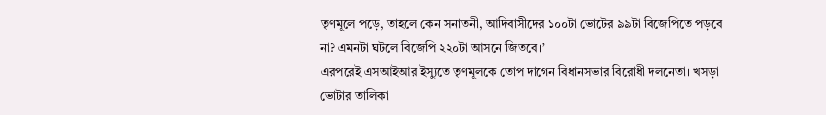তৃণমূলে পড়ে, তাহলে কেন সনাতনী, আদিবাসীদের ১০০টা ভোটের ৯৯টা বিজেপিতে পড়বে না? এমনটা ঘটলে বিজেপি ২২০টা আসনে জিতবে।’
এরপরেই এসআইআর ইস্যুতে তৃণমূলকে তোপ দাগেন বিধানসভার বিরোধী দলনেতা। খসড়া ভোটার তালিকা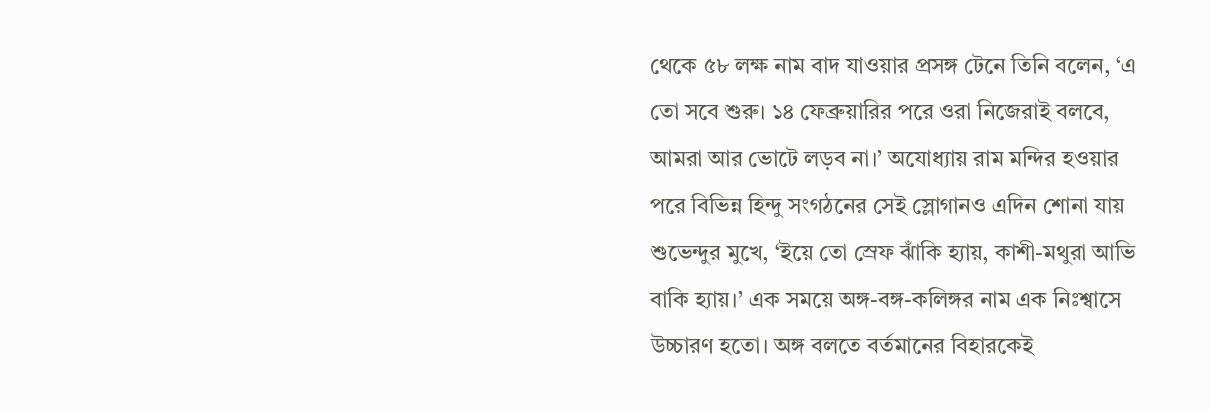থেকে ৫৮ লক্ষ নাম বাদ যাওয়ার প্রসঙ্গ টেনে তিনি বলেন, ‘এ তো সবে শুরু। ১৪ ফেব্রুয়ারির পরে ওরা নিজেরাই বলবে, আমরা আর ভোটে লড়ব না।’ অযোধ্যায় রাম মন্দির হওয়ার পরে বিভিন্ন হিন্দু সংগঠনের সেই স্লোগানও এদিন শোনা যায় শুভেন্দুর মুখে, ‘ইয়ে তো স্রেফ ঝাঁকি হ্যায়, কাশী-মথুরা আভি বাকি হ্যায়।’ এক সময়ে অঙ্গ-বঙ্গ-কলিঙ্গর নাম এক নিঃশ্বাসে উচ্চারণ হতো। অঙ্গ বলতে বর্তমানের বিহারকেই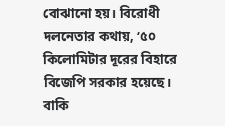বোঝানো হয়। বিরোধী দলনেতার কথায়, ‘৫০ কিলোমিটার দূরের বিহারে বিজেপি সরকার হয়েছে। বাকি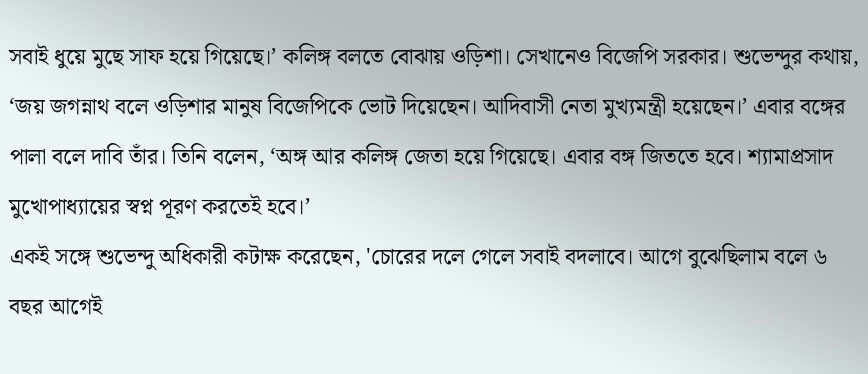সবাই ধুয়ে মুছে সাফ হয়ে গিয়েছে।’ কলিঙ্গ বলতে বোঝায় ওড়িশা। সেখানেও বিজেপি সরকার। শুভেন্দুর কথায়, ‘জয় জগন্নাথ বলে ওড়িশার মানুষ বিজেপিকে ভোট দিয়েছেন। আদিবাসী নেতা মুখ্যমন্ত্রী হয়েছেন।’ এবার বঙ্গের পালা বলে দাবি তাঁর। তিনি বলেন, ‘অঙ্গ আর কলিঙ্গ জেতা হয়ে গিয়েছে। এবার বঙ্গ জিততে হবে। শ্যামাপ্রসাদ মুখোপাধ্যায়ের স্বপ্ন পূরণ করতেই হবে।’
একই সঙ্গে শুভেন্দু অধিকারী কটাক্ষ করেছেন, 'চোরের দলে গেলে সবাই বদলাবে। আগে বুঝেছিলাম বলে ৬ বছর আগেই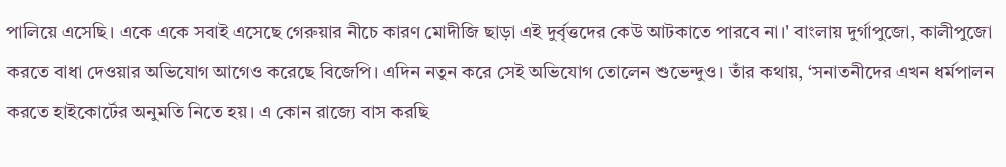পালিয়ে এসেছি। একে একে সবাই এসেছে গেরুয়ার নীচে কারণ মোদীজি ছাড়া এই দুর্বৃত্তদের কেউ আটকাতে পারবে না।' বাংলায় দুর্গাপুজো, কালীপুজো করতে বাধা দেওয়ার অভিযোগ আগেও করেছে বিজেপি। এদিন নতুন করে সেই অভিযোগ তোলেন শুভেন্দুও। তাঁর কথায়, ‘সনাতনীদের এখন ধর্মপালন করতে হাইকোর্টের অনুমতি নিতে হয়। এ কোন রাজ্যে বাস করছি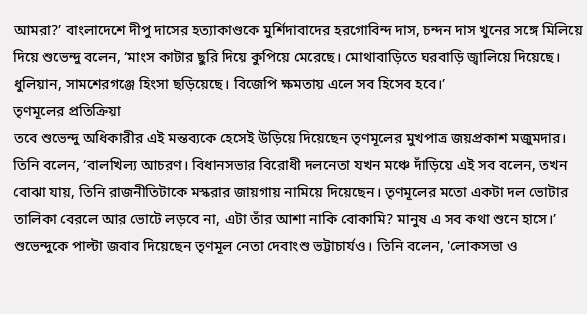আমরা?’ বাংলাদেশে দীপু দাসের হত্যাকাণ্ডকে মুর্শিদাবাদের হরগোবিন্দ দাস, চন্দন দাস খুনের সঙ্গে মিলিয়ে দিয়ে শুভেন্দু বলেন, ‘মাংস কাটার ছুরি দিয়ে কুপিয়ে মেরেছে। মোথাবাড়িতে ঘরবাড়ি জ্বালিয়ে দিয়েছে। ধুলিয়ান, সামশেরগঞ্জে হিংসা ছড়িয়েছে। বিজেপি ক্ষমতায় এলে সব হিসেব হবে।’
তৃণমূলের প্রতিক্রিয়া
তবে শুভেন্দু অধিকারীর এই মন্তব্যকে হেসেই উড়িয়ে দিয়েছেন তৃণমূলের মুখপাত্র জয়প্রকাশ মজুমদার। তিনি বলেন, ‘বালখিল্য আচরণ। বিধানসভার বিরোধী দলনেতা যখন মঞ্চে দাঁড়িয়ে এই সব বলেন, তখন বোঝা যায়, তিনি রাজনীতিটাকে মস্করার জায়গায় নামিয়ে দিয়েছেন। তৃণমূলের মতো একটা দল ভোটার তালিকা বেরলে আর ভোটে লড়বে না, এটা তাঁর আশা নাকি বোকামি? মানুষ এ সব কথা শুনে হাসে।’ শুভেন্দুকে পাল্টা জবাব দিয়েছেন তৃণমূল নেতা দেবাংশু ভট্টাচার্যও। তিনি বলেন, 'লোকসভা ও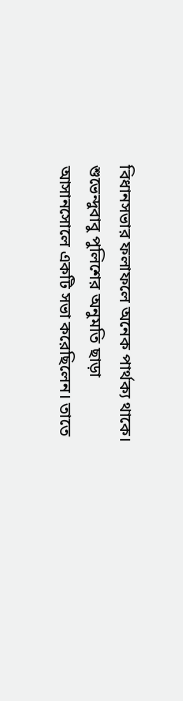বিধানসভার ফলাফলে অনেক পার্থক্য থাকে। শুভেন্দুবাবু পুলিশের অনুমতি ছাড়া আসানসোলে একটি সভা করেছিলেন। তাতে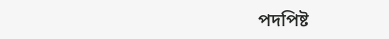পদপিষ্ট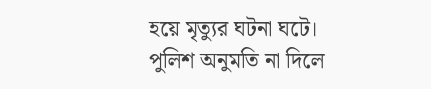হয়ে মৃত্যুর ঘটনা ঘটে। পুলিশ অনুমতি না দিলে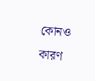কোনও কারণ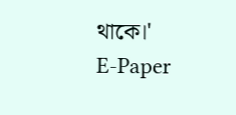থাকে।'
E-Paper